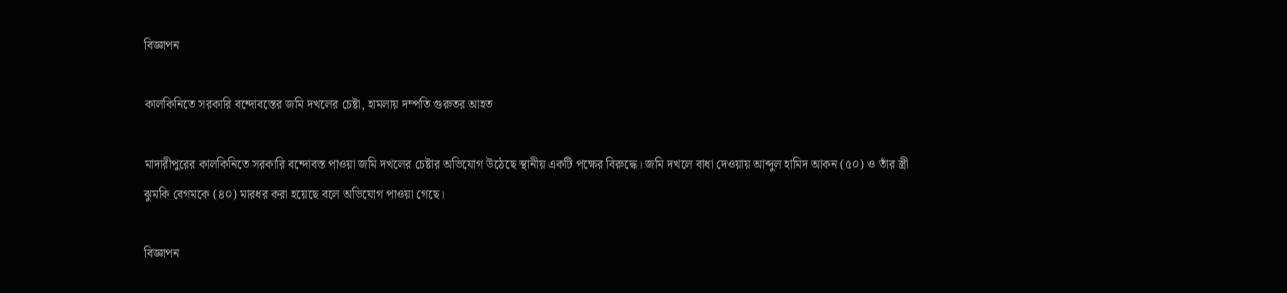বিজ্ঞাপন

কালকিনিতে সরকারি বন্দোবস্তের জমি দখলের চেষ্টা, হামলায় দম্পতি গুরুতর আহত

মাদারীপুরের কালকিনিতে সরকারি বন্দোবস্ত পাওয়া জমি দখলের চেষ্টার অভিযোগ উঠেছে স্থানীয় একটি পক্ষের বিরুদ্ধে। জমি দখলে বাধা দেওয়ায় আব্দুল হামিদ আকন (৫০) ও তাঁর স্ত্রী ঝুমকি বেগমকে (৪০) মারধর করা হয়েছে বলে অভিযোগ পাওয়া গেছে।

বিজ্ঞাপন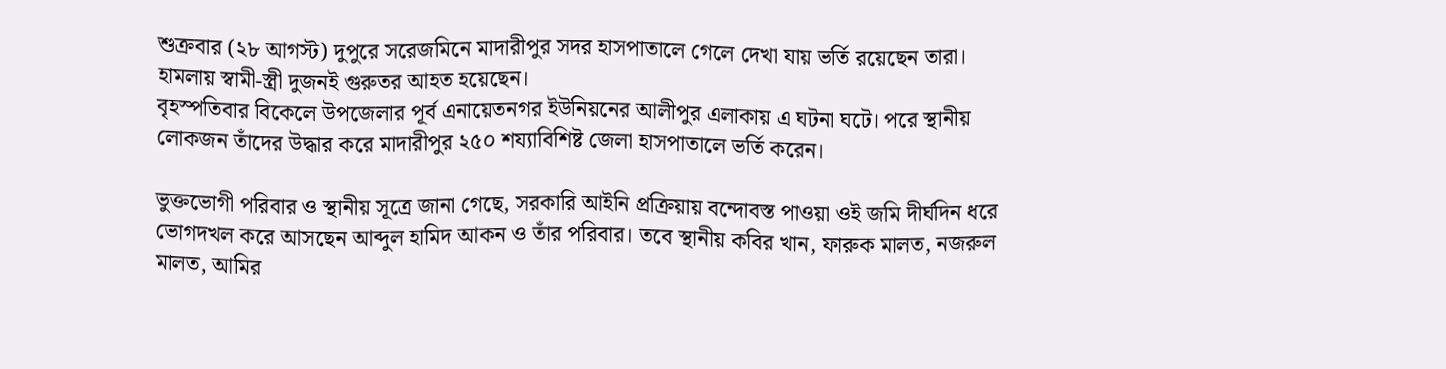শুক্রবার (২৮ আগস্ট) দুপুরে সরেজমিনে মাদারীপুর সদর হাসপাতালে গেলে দেখা যায় ভর্তি রয়েছেন তারা। হামলায় স্বামী-স্ত্রী দুজনই গুরুতর আহত হয়েছেন।
বৃহস্পতিবার বিকেলে উপজেলার পূর্ব এনায়েতনগর ইউনিয়নের আলীপুর এলাকায় এ ঘটনা ঘটে। পরে স্থানীয় লোকজন তাঁদের উদ্ধার করে মাদারীপুর ২৫০ শয্যাবিশিষ্ট জেলা হাসপাতালে ভর্তি করেন।

ভুক্তভোগী পরিবার ও স্থানীয় সূত্রে জানা গেছে, সরকারি আইনি প্রক্রিয়ায় বন্দোবস্ত পাওয়া ওই জমি দীর্ঘদিন ধরে ভোগদখল করে আসছেন আব্দুল হামিদ আকন ও তাঁর পরিবার। তবে স্থানীয় কবির খান, ফারুক মালত, নজরুল মালত, আমির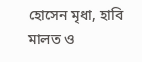হোসেন মৃধা, হাবি মালত ও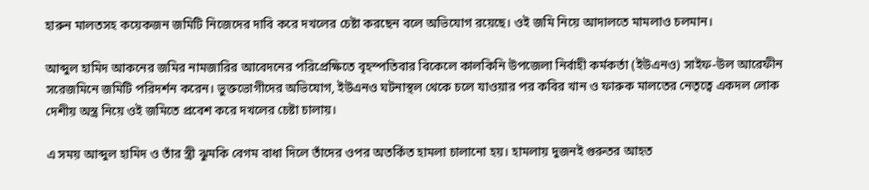হারুন মালতসহ কয়েকজন জমিটি নিজেদের দাবি করে দখলের চেষ্টা করছেন বলে অভিযোগ রয়েছে। ওই জমি নিয়ে আদালতে মামলাও চলমান।

আব্দুল হামিদ আকনের জমির নামজারির আবেদনের পরিপ্রেক্ষিতে বৃহস্পতিবার বিকেলে কালকিনি উপজেলা নির্বাহী কর্মকর্তা (ইউএনও) সাইফ-উল আরেফীন সরেজমিনে জমিটি পরিদর্শন করেন। ভুক্তভোগীদের অভিযোগ, ইউএনও ঘটনাস্থল থেকে চলে যাওয়ার পর কবির খান ও ফারুক মালতের নেতৃত্বে একদল লোক দেশীয় অস্ত্র নিয়ে ওই জমিতে প্রবেশ করে দখলের চেষ্টা চালায়।

এ সময় আব্দুল হামিদ ও তাঁর স্ত্রী ঝুমকি বেগম বাধা দিলে তাঁদের ওপর অতর্কিত হামলা চালানো হয়। হামলায় দুজনই গুরুতর আহত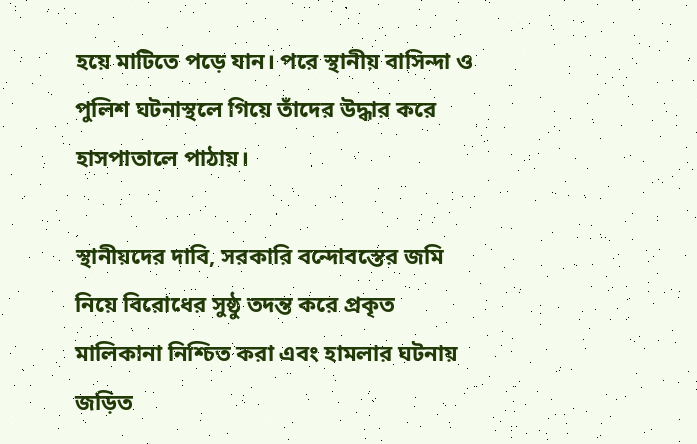হয়ে মাটিতে পড়ে যান। পরে স্থানীয় বাসিন্দা ও পুলিশ ঘটনাস্থলে গিয়ে তাঁদের উদ্ধার করে হাসপাতালে পাঠায়।

স্থানীয়দের দাবি, সরকারি বন্দোবস্তের জমি নিয়ে বিরোধের সুষ্ঠু তদন্ত করে প্রকৃত মালিকানা নিশ্চিত করা এবং হামলার ঘটনায় জড়িত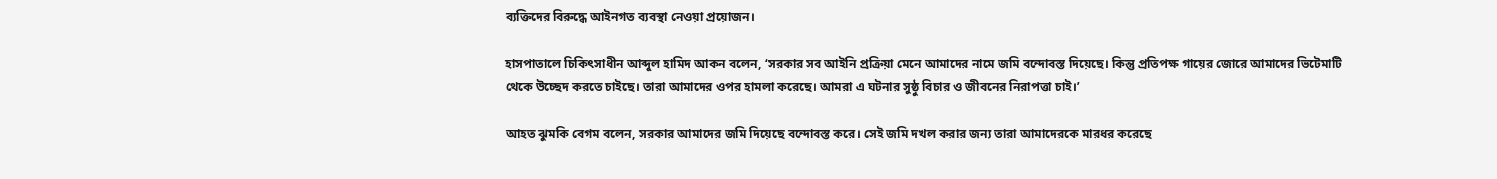ব্যক্তিদের বিরুদ্ধে আইনগত ব্যবস্থা নেওয়া প্রয়োজন।

হাসপাতালে চিকিৎসাধীন আব্দুল হামিদ আকন বলেন, ‘সরকার সব আইনি প্রক্রিয়া মেনে আমাদের নামে জমি বন্দোবস্ত দিয়েছে। কিন্তু প্রতিপক্ষ গায়ের জোরে আমাদের ভিটেমাটি থেকে উচ্ছেদ করতে চাইছে। তারা আমাদের ওপর হামলা করেছে। আমরা এ ঘটনার সুষ্ঠু বিচার ও জীবনের নিরাপত্তা চাই।’

আহত ঝুমকি বেগম বলেন, সরকার আমাদের জমি দিয়েছে বন্দোবস্ত করে। সেই জমি দখল করার জন্য তারা আমাদেরকে মারধর করেছে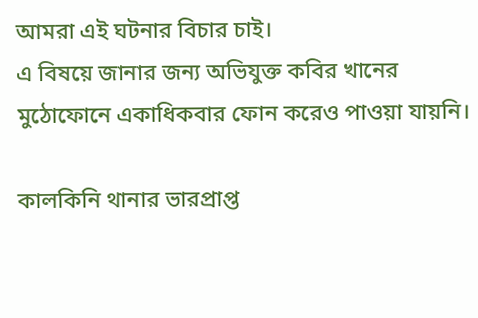আমরা এই ঘটনার বিচার চাই।
এ বিষয়ে জানার জন্য অভিযুক্ত কবির খানের মুঠোফোনে একাধিকবার ফোন করেও পাওয়া যায়নি।

কালকিনি থানার ভারপ্রাপ্ত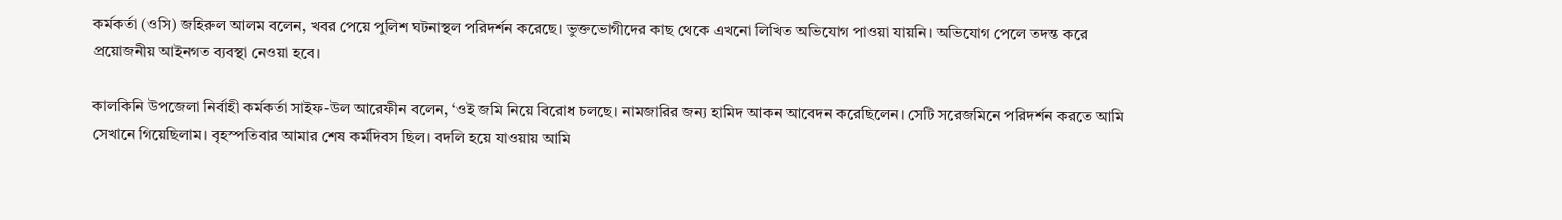কর্মকর্তা (ওসি) জহিরুল আলম বলেন, খবর পেয়ে পুলিশ ঘটনাস্থল পরিদর্শন করেছে। ভুক্তভোগীদের কাছ থেকে এখনো লিখিত অভিযোগ পাওয়া যায়নি। অভিযোগ পেলে তদন্ত করে প্রয়োজনীয় আইনগত ব্যবস্থা নেওয়া হবে।

কালকিনি উপজেলা নির্বাহী কর্মকর্তা সাইফ-উল আরেফীন বলেন, ‘ওই জমি নিয়ে বিরোধ চলছে। নামজারির জন্য হামিদ আকন আবেদন করেছিলেন। সেটি সরেজমিনে পরিদর্শন করতে আমি সেখানে গিয়েছিলাম। বৃহস্পতিবার আমার শেষ কর্মদিবস ছিল। বদলি হয়ে যাওয়ায় আমি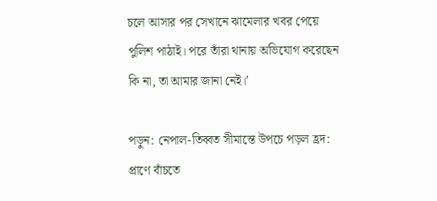চলে আসার পর সেখানে ঝামেলার খবর পেয়ে পুলিশ পাঠাই। পরে তাঁরা থানায় অভিযোগ করেছেন কি না, তা আমার জানা নেই।’

পড়ুন: নেপাল-তিব্বত সীমান্তে উপচে পড়ল হ্রদ: প্রাণে বাঁচতে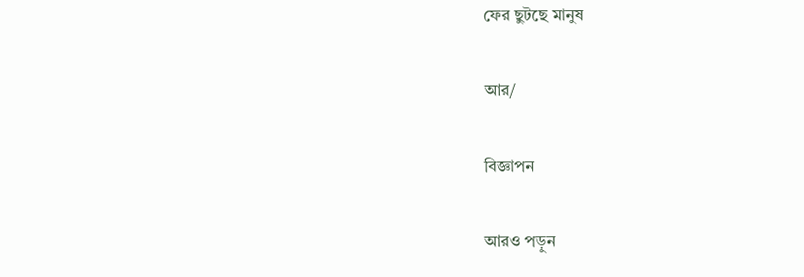ফের ছুটছে মানুষ

আর/

বিজ্ঞাপন

আরও পড়ুন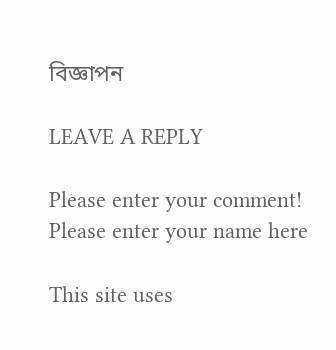বিজ্ঞাপন

LEAVE A REPLY

Please enter your comment!
Please enter your name here

This site uses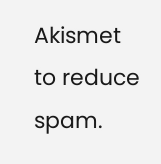Akismet to reduce spam.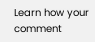Learn how your comment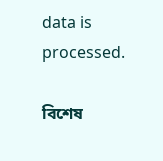data is processed.

বিশেষ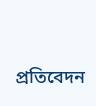প্রতিবেদন